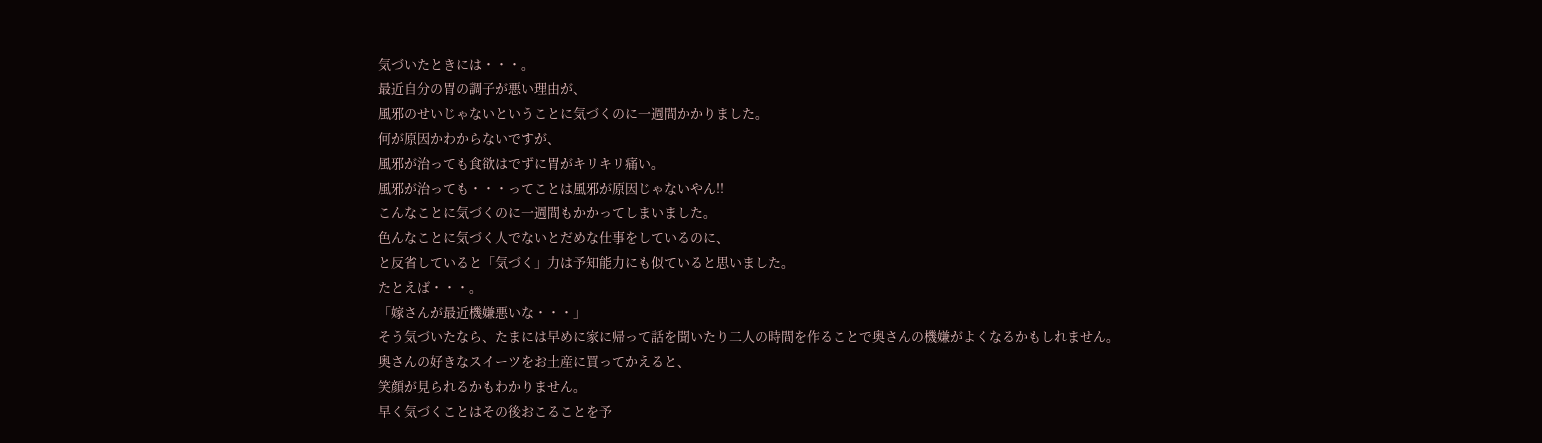気づいたときには・・・。
最近自分の胃の調子が悪い理由が、
風邪のせいじゃないということに気づくのに一週間かかりました。
何が原因かわからないですが、
風邪が治っても食欲はでずに胃がキリキリ痛い。
風邪が治っても・・・ってことは風邪が原因じゃないやん!!
こんなことに気づくのに一週間もかかってしまいました。
色んなことに気づく人でないとだめな仕事をしているのに、
と反省していると「気づく」力は予知能力にも似ていると思いました。
たとえば・・・。
「嫁さんが最近機嫌悪いな・・・」
そう気づいたなら、たまには早めに家に帰って話を聞いたり二人の時間を作ることで奥さんの機嫌がよくなるかもしれません。
奥さんの好きなスイーツをお土産に買ってかえると、
笑顔が見られるかもわかりません。
早く気づくことはその後おこることを予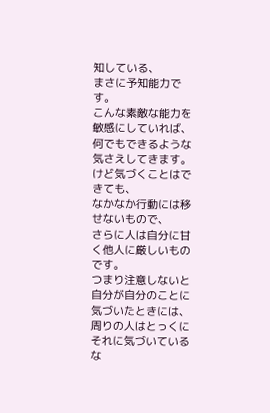知している、
まさに予知能力です。
こんな素敵な能力を敏感にしていれば、
何でもできるような気さえしてきます。
けど気づくことはできても、
なかなか行動には移せないもので、
さらに人は自分に甘く他人に厳しいものです。
つまり注意しないと自分が自分のことに気づいたときには、
周りの人はとっくにそれに気づいているな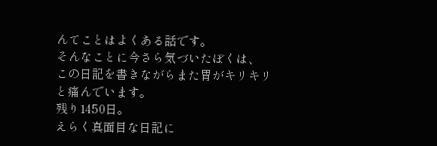んてことはよくある話です。
そんなことに今さら気づいたぼくは、
この日記を書きながらまた胃がキリキリと痛んでいます。
残り1450日。
えらく真面目な日記に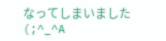なってしまいました(;^_^A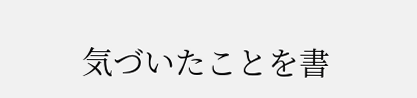気づいたことを書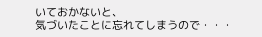いておかないと、
気づいたことに忘れてしまうので・・・